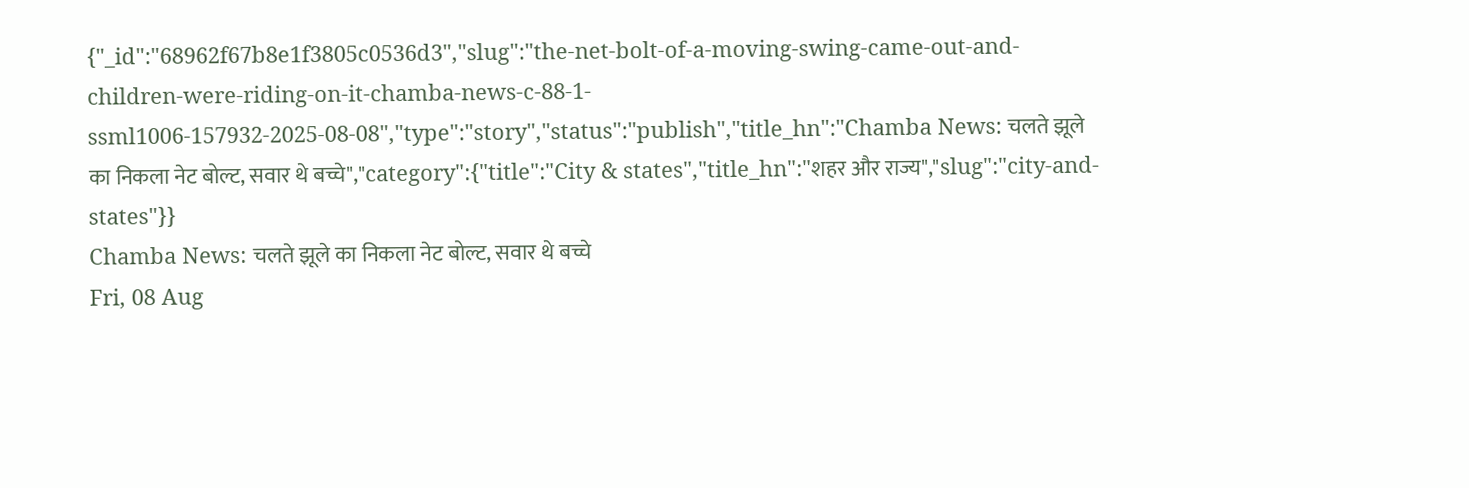{"_id":"68962f67b8e1f3805c0536d3","slug":"the-net-bolt-of-a-moving-swing-came-out-and-children-were-riding-on-it-chamba-news-c-88-1-ssml1006-157932-2025-08-08","type":"story","status":"publish","title_hn":"Chamba News: चलते झूले का निकला नेट बोल्ट, सवार थे बच्चे","category":{"title":"City & states","title_hn":"शहर और राज्य","slug":"city-and-states"}}
Chamba News: चलते झूले का निकला नेट बोल्ट, सवार थे बच्चे
Fri, 08 Aug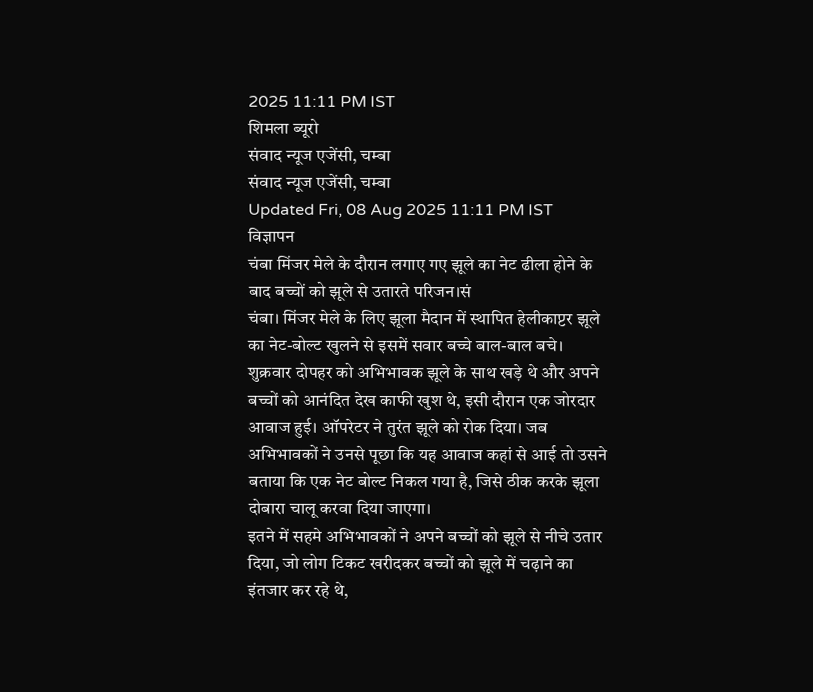2025 11:11 PM IST
शिमला ब्यूरो
संवाद न्यूज एजेंसी, चम्बा
संवाद न्यूज एजेंसी, चम्बा
Updated Fri, 08 Aug 2025 11:11 PM IST
विज्ञापन
चंबा मिंजर मेले के दौरान लगाए गए झूले का नेट ढीला होने के बाद बच्चों को झूले से उतारते परिजन।सं
चंबा। मिंजर मेले के लिए झूला मैदान में स्थापित हेलीकाप्टर झूले का नेट-बोल्ट खुलने से इसमें सवार बच्चे बाल-बाल बचे। शुक्रवार दोपहर को अभिभावक झूले के साथ खड़े थे और अपने बच्चों को आनंदित देख काफी खुश थे, इसी दौरान एक जोरदार आवाज हुई। ऑपरेटर ने तुरंत झूले को रोक दिया। जब अभिभावकों ने उनसे पूछा कि यह आवाज कहां से आई तो उसने बताया कि एक नेट बोल्ट निकल गया है, जिसे ठीक करके झूला दोबारा चालू करवा दिया जाएगा।
इतने में सहमे अभिभावकों ने अपने बच्चों को झूले से नीचे उतार दिया, जो लोग टिकट खरीदकर बच्चों को झूले में चढ़ाने का इंतजार कर रहे थे,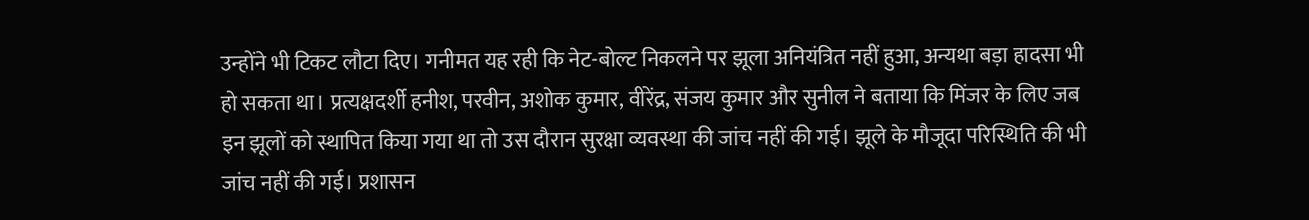उन्होंने भी टिकट लौटा दिए। गनीमत यह रही कि नेट-बोल्ट निकलने पर झूला अनियंत्रित नहीं हुआ, अन्यथा बड़ा हादसा भी हो सकता था। प्रत्यक्षदर्शी हनीश, परवीन, अशोक कुमार, वीरेंद्र, संजय कुमार और सुनील ने बताया कि मिंजर के लिए जब इन झूलों को स्थापित किया गया था तो उस दौरान सुरक्षा व्यवस्था की जांच नहीं की गई। झूले के मौजूदा परिस्थिति की भी जांच नहीं की गई। प्रशासन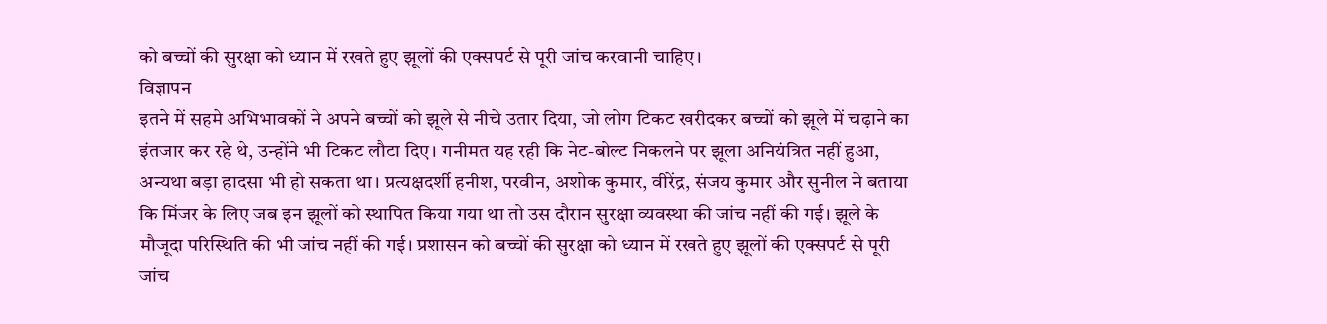को बच्चों की सुरक्षा को ध्यान में रखते हुए झूलों की एक्सपर्ट से पूरी जांच करवानी चाहिए।
विज्ञापन
इतने में सहमे अभिभावकों ने अपने बच्चों को झूले से नीचे उतार दिया, जो लोग टिकट खरीदकर बच्चों को झूले में चढ़ाने का इंतजार कर रहे थे, उन्होंने भी टिकट लौटा दिए। गनीमत यह रही कि नेट-बोल्ट निकलने पर झूला अनियंत्रित नहीं हुआ, अन्यथा बड़ा हादसा भी हो सकता था। प्रत्यक्षदर्शी हनीश, परवीन, अशोक कुमार, वीरेंद्र, संजय कुमार और सुनील ने बताया कि मिंजर के लिए जब इन झूलों को स्थापित किया गया था तो उस दौरान सुरक्षा व्यवस्था की जांच नहीं की गई। झूले के मौजूदा परिस्थिति की भी जांच नहीं की गई। प्रशासन को बच्चों की सुरक्षा को ध्यान में रखते हुए झूलों की एक्सपर्ट से पूरी जांच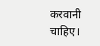करवानी चाहिए।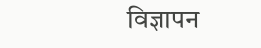विज्ञापन